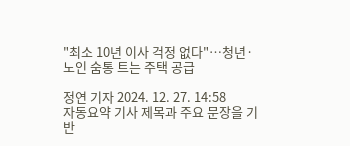"최소 10년 이사 걱정 없다"…청년·노인 숨통 트는 주택 공급

정연 기자 2024. 12. 27. 14:58
자동요약 기사 제목과 주요 문장을 기반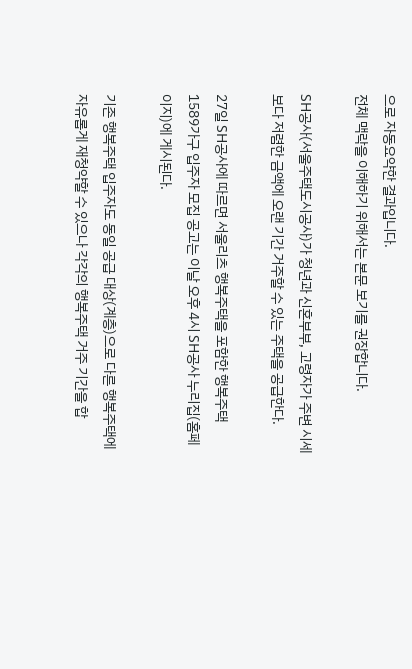으로 자동요약한 결과입니다.
전체 맥락을 이해하기 위해서는 본문 보기를 권장합니다.

SH공사(서울주택도시공사)가 청년과 신혼부부, 고령자가 주변 시세보다 저렴한 금액에 오랜 기간 거주할 수 있는 주택을 공급한다.

27일 SH공사에 따르면 서울리츠 행복주택을 포함한 행복주택 1589가구 입주자 모집 공고는 이날 오후 4시 SH공사 누리집(홈페이지)에 게시된다.

기존 행복주택 입주자도 동일 공급 대상(계층)으로 다른 행복주택에 자유롭게 재청약할 수 있으나 각각의 행복주택 거주 기간을 합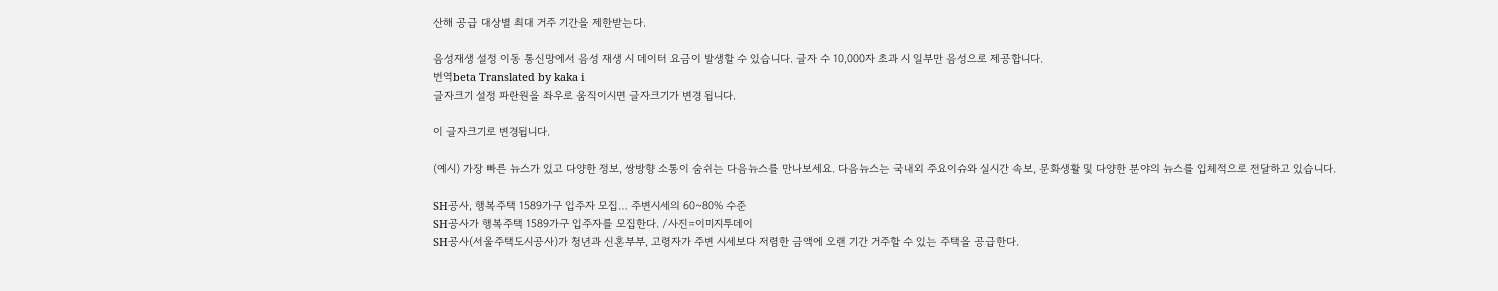산해 공급 대상별 최대 거주 기간을 제한받는다.

음성재생 설정 이동 통신망에서 음성 재생 시 데이터 요금이 발생할 수 있습니다. 글자 수 10,000자 초과 시 일부만 음성으로 제공합니다.
번역beta Translated by kaka i
글자크기 설정 파란원을 좌우로 움직이시면 글자크기가 변경 됩니다.

이 글자크기로 변경됩니다.

(예시) 가장 빠른 뉴스가 있고 다양한 정보, 쌍방향 소통이 숨쉬는 다음뉴스를 만나보세요. 다음뉴스는 국내외 주요이슈와 실시간 속보, 문화생활 및 다양한 분야의 뉴스를 입체적으로 전달하고 있습니다.

SH공사, 행복주택 1589가구 입주자 모집… 주변시세의 60~80% 수준
SH공사가 행복주택 1589가구 입주자를 모집한다. /사진=이미지투데이
SH공사(서울주택도시공사)가 청년과 신혼부부, 고령자가 주변 시세보다 저렴한 금액에 오랜 기간 거주할 수 있는 주택을 공급한다.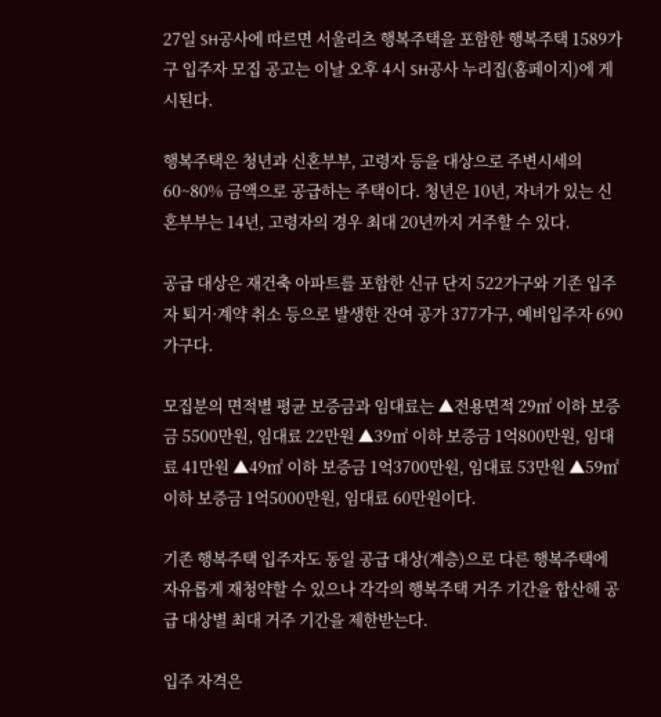27일 SH공사에 따르면 서울리츠 행복주택을 포함한 행복주택 1589가구 입주자 모집 공고는 이날 오후 4시 SH공사 누리집(홈페이지)에 게시된다.

행복주택은 청년과 신혼부부, 고령자 등을 대상으로 주변시세의 60~80% 금액으로 공급하는 주택이다. 청년은 10년, 자녀가 있는 신혼부부는 14년, 고령자의 경우 최대 20년까지 거주할 수 있다.

공급 대상은 재건축 아파트를 포함한 신규 단지 522가구와 기존 입주자 퇴거·계약 취소 등으로 발생한 잔여 공가 377가구, 예비입주자 690가구다.

모집분의 면적별 평균 보증금과 임대료는 ▲전용면적 29㎡ 이하 보증금 5500만원, 임대료 22만원 ▲39㎡ 이하 보증금 1억800만원, 임대료 41만원 ▲49㎡ 이하 보증금 1억3700만원, 임대료 53만원 ▲59㎡ 이하 보증금 1억5000만원, 임대료 60만원이다.

기존 행복주택 입주자도 동일 공급 대상(계층)으로 다른 행복주택에 자유롭게 재청약할 수 있으나 각각의 행복주택 거주 기간을 합산해 공급 대상별 최대 거주 기간을 제한받는다.

입주 자격은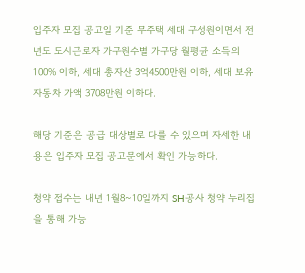입주자 모집 공고일 기준 무주택 세대 구성원이면서 전년도 도시근로자 가구원수별 가구당 월평균 소득의 100% 이하, 세대 총자산 3억4500만원 이하, 세대 보유 자동차 가액 3708만원 이하다.

해당 기준은 공급 대상별로 다를 수 있으며 자세한 내용은 입주자 모집 공고문에서 확인 가능하다.

청약 접수는 내년 1월8~10일까지 SH공사 청약 누리집을 통해 가능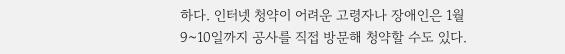하다. 인터넷 청약이 어려운 고령자나 장애인은 1월9~10일까지 공사를 직접 방문해 청약할 수도 있다.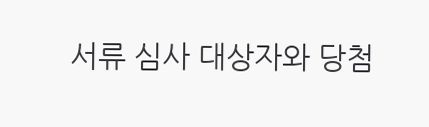서류 심사 대상자와 당첨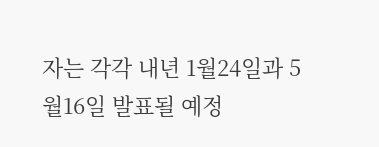자는 각각 내년 1월24일과 5월16일 발표될 예정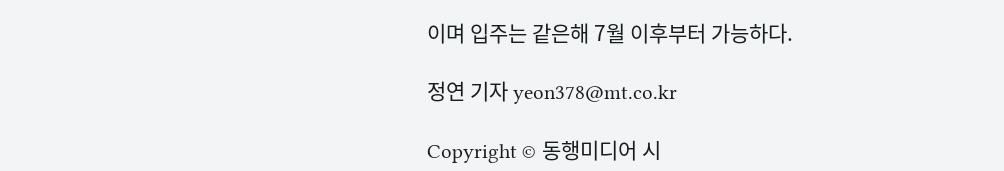이며 입주는 같은해 7월 이후부터 가능하다.

정연 기자 yeon378@mt.co.kr

Copyright © 동행미디어 시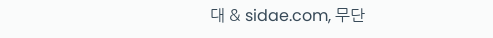대 & sidae.com, 무단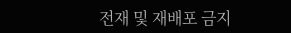전재 및 재배포 금지